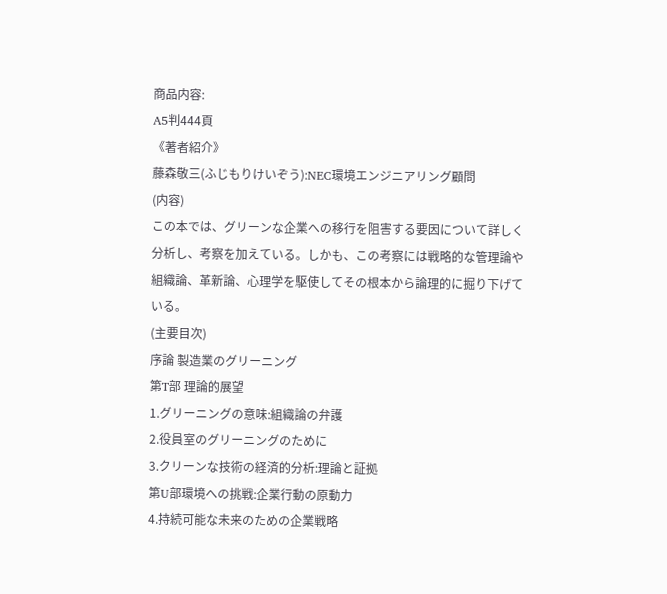商品内容:
A5判444頁
《著者紹介》
藤森敬三(ふじもりけいぞう):NEC環境エンジニアリング顧問
(内容)
この本では、グリーンな企業への移行を阻害する要因について詳しく分析し、考察を加えている。しかも、この考察には戦略的な管理論や組織論、革新論、心理学を駆使してその根本から論理的に掘り下げている。
(主要目次)
序論 製造業のグリーニング
第T部 理論的展望
1.グリーニングの意味:組織論の弁護
2.役員室のグリーニングのために
3.クリーンな技術の経済的分析:理論と証拠
第U部環境への挑戦:企業行動の原動力
4.持続可能な未来のための企業戦略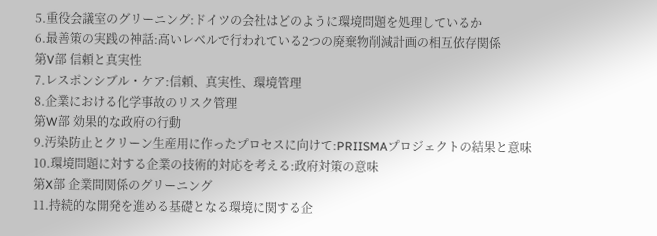5.重役会議室のグリーニング:ドイツの会社はどのように環境問題を処理しているか
6.最善策の実践の神話:高いレベルで行われている2つの廃棄物削減計画の相互依存関係
第V部 信頼と真実性
7.レスポンシブル・ケア:信頼、真実性、環境管理
8.企業における化学事故のリスク管理
第W部 効果的な政府の行動
9.汚染防止とクリーン生産用に作ったプロセスに向けて:PRIISMAプロジェクトの結果と意味
10.環境問題に対する企業の技術的対応を考える:政府対策の意味
第X部 企業間関係のグリーニング
11.持続的な開発を進める基礎となる環境に関する企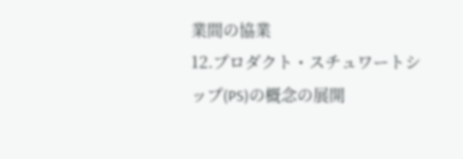業間の協業
12.プロダクト・スチュワートシップ(PS)の概念の展開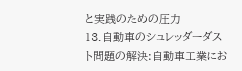と実践のための圧力
13.自動車のシュレッダーダスト問題の解決:自動車工業にお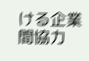ける企業間協力